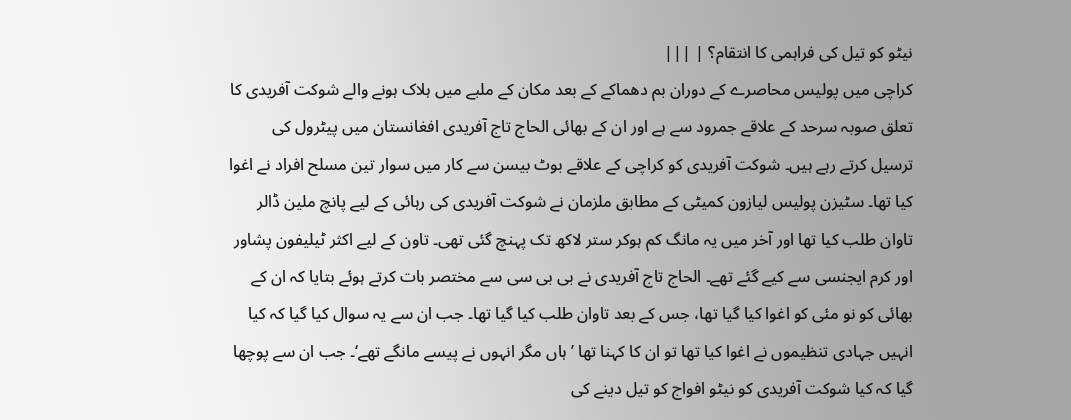نیٹو کو تیل کی فراہمی کا انتقام؟ | |||
کراچی میں پولیس محاصرے کے دوران بم دھماکے کے بعد مکان کے ملبے میں ہلاک ہونے والے شوکت آفریدی کا تعلق صوبہ سرحد کے علاقے جمرود سے ہے اور ان کے بھائی الحاج تاج آفریدی افغانستان میں پیٹرول کی ترسیل کرتے رہے ہیں۔ شوکت آفریدی کو کراچی کے علاقے بوٹ بیسن سے کار میں سوار تین مسلح افراد نے اغوا کیا تھا۔ سٹیزن پولیس لیازون کمیٹی کے مطابق ملزمان نے شوکت آفریدی کی رہائی کے لیے پانچ ملین ڈالر تاوان طلب کیا تھا اور آخر میں یہ مانگ کم ہوکر ستر لاکھ تک پہنچ گئی تھی۔ تاون کے لیے اکثر ٹیلیفون پشاور اور کرم ایجنسی سے کیے گئے تھے۔ الحاج تاج آفریدی نے بی بی سی سے مختصر بات کرتے ہوئے بتایا کہ ان کے بھائی کو نو مئی کو اغوا کیا گیا تھا، جس کے بعد تاوان طلب کیا گیا تھا۔ جب ان سے یہ سوال کیا گیا کہ کیا انہیں جہادی تنظیموں نے اغوا کیا تھا تو ان کا کہنا تھا ’ہاں مگر انہوں نے پیسے مانگے تھے‘۔ جب ان سے پوچھا گیا کہ کیا شوکت آفریدی کو نیٹو افواج کو تیل دینے کی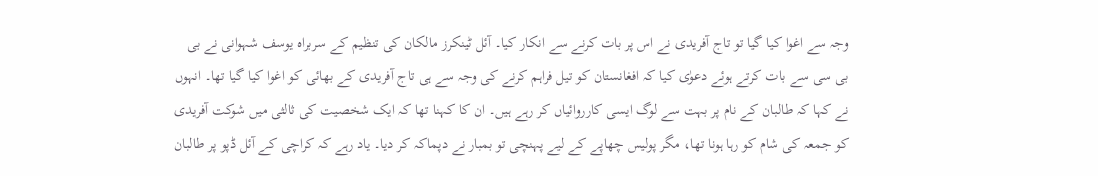وجہ سے اغوا کیا گیا تو تاج آفریدی نے اس پر بات کرنے سے انکار کیا۔ آئل ٹینکرز مالکان کی تنظیم کے سربراہ یوسف شہوانی نے بی بی سی سے بات کرتے ہوئے دعوٰی کیا کہ افغانستان کو تیل فراہم کرنے کی وجہ سے ہی تاج آفریدی کے بھائی کو اغوا کیا گیا تھا۔ انہوں نے کہا کہ طالبان کے نام پر بہت سے لوگ ایسی کارروائیاں کر رہے ہیں۔ ان کا کہنا تھا کہ ایک شخصیت کی ثالثی میں شوکت آفریدی کو جمعہ کی شام کو رہا ہونا تھا، مگر پولیس چھاپے کے لیے پہنچی تو بمبار نے دپماکہ کر دیا۔ یاد رہے کہ کراچی کے آئل ڈپو پر طالبان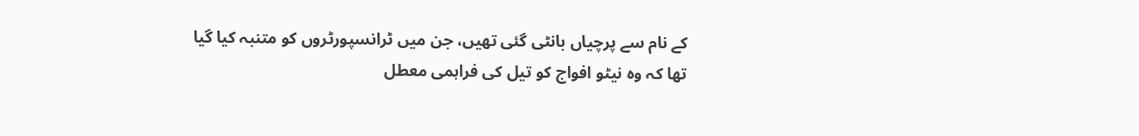کے نام سے پرچیاں بانٹی گئی تھیں، جن میں ٹرانسپورٹروں کو متنبہ کیا گیا تھا کہ وہ نیٹو افواج کو تیل کی فراہمی معطل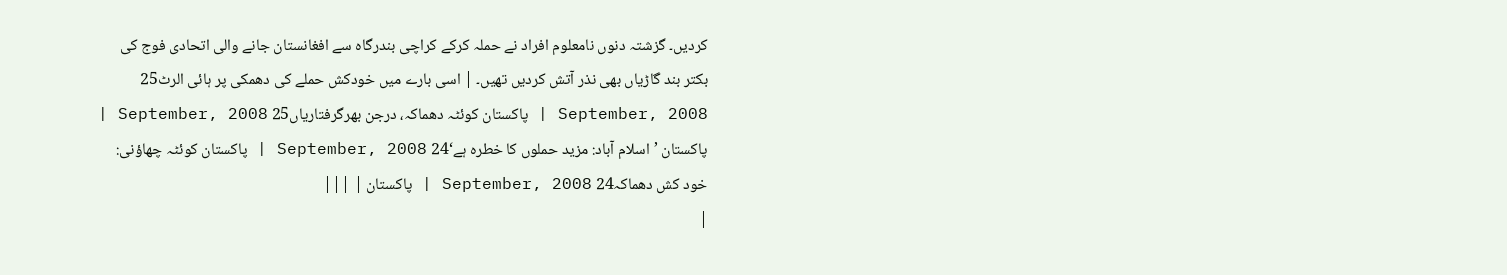کردیں۔ گزشتہ دنوں نامعلوم افراد نے حملہ کرکے کراچی بندرگاہ سے افغانستان جانے والی اتحادی فوج کی بکتر بند گاڑیاں بھی نذر آتش کردیں تھیں۔ | اسی بارے میں خودکش حملے کی دھمکی پر ہائی الرٹ25 September, 2008 | پاکستان کوئٹہ دھماکہ، درجن بھرگرفتاریاں25 September, 2008 | پاکستان ’اسلام آباد: مزید حملوں کا خطرہ ہے‘24 September, 2008 | پاکستان کوئٹہ چھاؤنی: خود کش دھماکہ24 September, 2008 | پاکستان | |||
|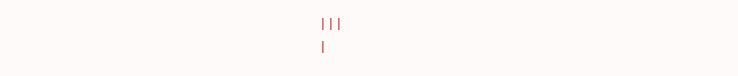|||
|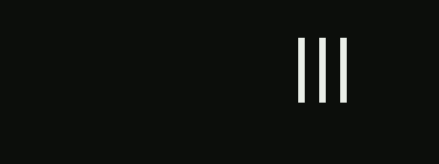|||